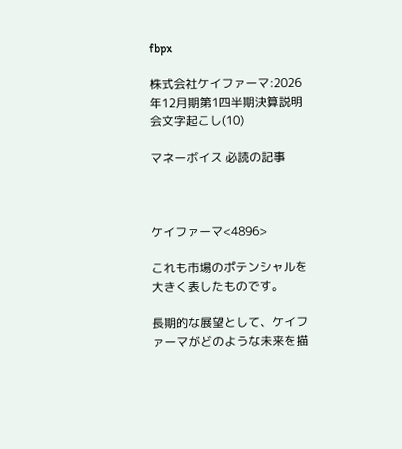fbpx

株式会社ケイファーマ:2026年12月期第1四半期決算説明会文字起こし(10)

マネーボイス 必読の記事



ケイファーマ<4896>

これも市場のポテンシャルを大きく表したものです。

長期的な展望として、ケイファーマがどのような未来を描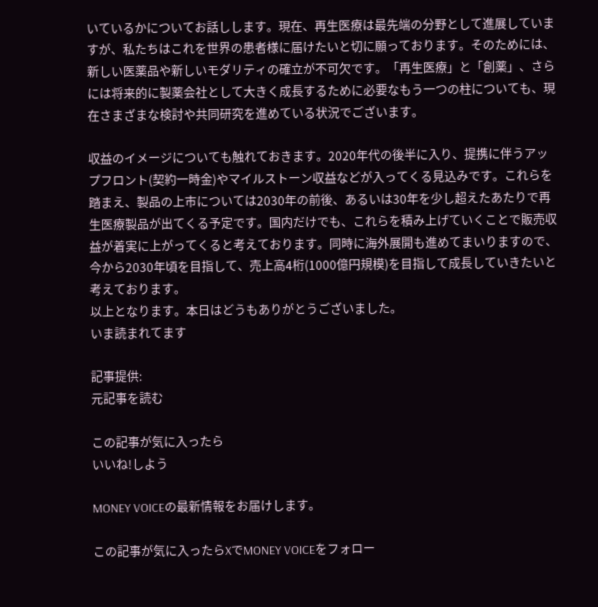いているかについてお話しします。現在、再生医療は最先端の分野として進展していますが、私たちはこれを世界の患者様に届けたいと切に願っております。そのためには、新しい医薬品や新しいモダリティの確立が不可欠です。「再生医療」と「創薬」、さらには将来的に製薬会社として大きく成長するために必要なもう一つの柱についても、現在さまざまな検討や共同研究を進めている状況でございます。

収益のイメージについても触れておきます。2020年代の後半に入り、提携に伴うアップフロント(契約一時金)やマイルストーン収益などが入ってくる見込みです。これらを踏まえ、製品の上市については2030年の前後、あるいは30年を少し超えたあたりで再生医療製品が出てくる予定です。国内だけでも、これらを積み上げていくことで販売収益が着実に上がってくると考えております。同時に海外展開も進めてまいりますので、今から2030年頃を目指して、売上高4桁(1000億円規模)を目指して成長していきたいと考えております。
以上となります。本日はどうもありがとうございました。
いま読まれてます

記事提供:
元記事を読む

この記事が気に入ったら
いいね!しよう

MONEY VOICEの最新情報をお届けします。

この記事が気に入ったらXでMONEY VOICEをフォロー